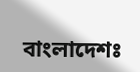বাংলাদেশঃ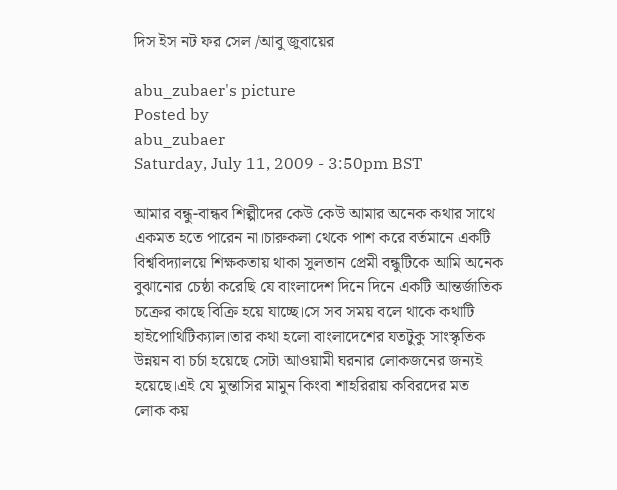দিস ইস নট ফর সেল /আবু জুবায়ের

abu_zubaer's picture
Posted by
abu_zubaer
Saturday, July 11, 2009 - 3:50pm BST

আমার বন্ধু-বান্ধব শিল্পীদের কেউ কেউ আমার অনেক কথার সাথে একমত হতে পারেন না।চারুকলা থেকে পাশ করে বর্তমানে একটি বিশ্ববিদ্যালয়ে শিক্ষকতায় থাকা সুলতান প্রেমী বন্ধুটিকে আমি অনেক বুঝানোর চেষ্ঠা করেছি যে বাংলাদেশ দিনে দিনে একটি আন্তর্জাতিক চক্রের কাছে বিক্রি হয়ে যাচ্ছে।সে সব সময় বলে থাকে কথাটি হাইপোথিটিক্যাল।তার কথা হলো বাংলাদেশের যতটুকু সাংস্কৃতিক উন্নয়ন বা চর্চা হয়েছে সেটা আওয়ামী ঘরনার লোকজনের জন্যই হয়েছে।এই যে মুন্তাসির মামুন কিংবা শাহরিরায় কবিরদের মত লোক কয়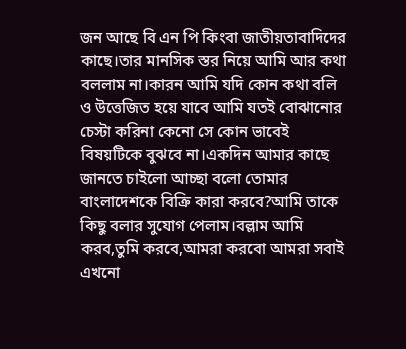জন আছে বি এন পি কিংবা জাতীয়তাবাদিদের কাছে।তার মানসিক স্তর নিয়ে আমি আর কথা বললাম না।কারন আমি যদি কোন কথা বলি ও উত্তেজিত হয়ে যাবে আমি যতই বোঝানোর চেস্টা করিনা কেনো সে কোন ভাবেই বিষয়টিকে বুঝবে না।একদিন আমার কাছে জানতে চাইলো আচ্ছা বলো তোমার বাংলাদেশকে বিক্রি কারা করবে?আমি তাকে কিছু বলার সুযোগ পেলাম।বল্লাম আমি করব,তুমি করবে,আমরা করবো আমরা সবাই এখনো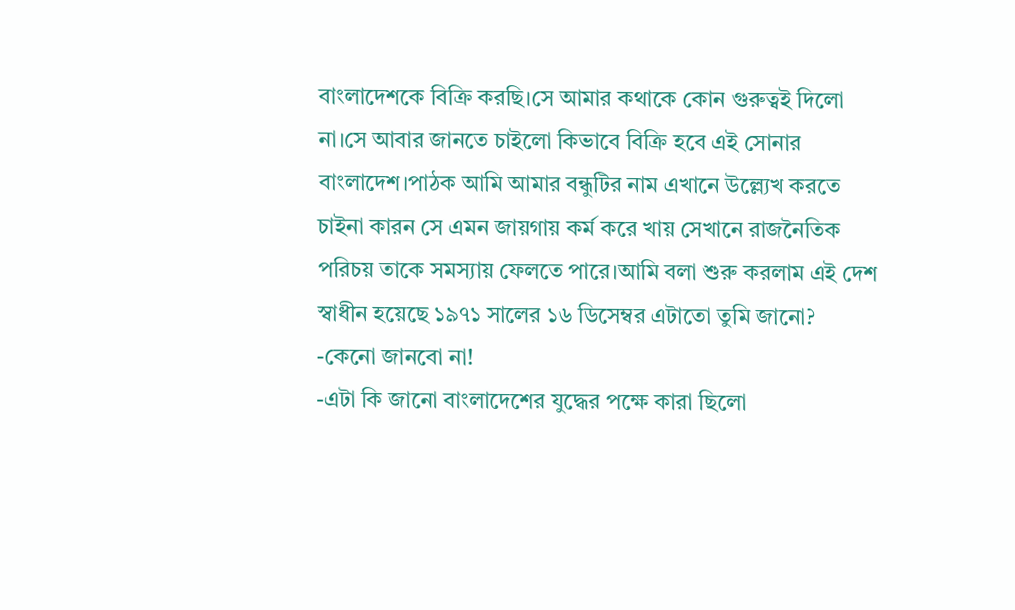বাংলাদেশকে বিক্রি করছি।সে আমার কথাকে কোন গুরুত্বই দিলো না।সে আবার জানতে চাইলো কিভাবে বিক্রি হবে এই সোনার বাংলাদেশ।পাঠক আমি আমার বন্ধুটির নাম এখানে উল্ল্যেখ করতে চাইনা কারন সে এমন জায়গায় কর্ম করে খায় সেখানে রাজনৈতিক পরিচয় তাকে সমস্যায় ফেলতে পারে।আমি বলা শুরু করলাম এই দেশ স্বাধীন হয়েছে ১৯৭১ সালের ১৬ ডিসেম্বর এটাতো তুমি জানো?
-কেনো জানবো না!
-এটা কি জানো বাংলাদেশের যুদ্ধের পক্ষে কারা ছিলো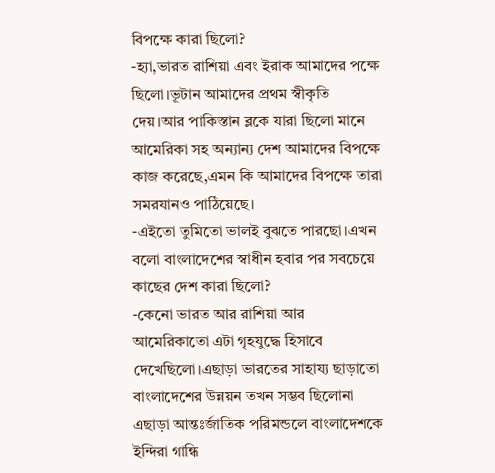বিপক্ষে কারা ছিলো?
-হ্যা,ভারত রাশিয়া এবং ইরাক আমাদের পক্ষে ছিলো।ভূটান আমাদের প্রথম স্বীকৃতি দেয়।আর পাকিস্তান ব্লকে যারা ছিলো মানে আমেরিকা সহ অন্যান্য দেশ আমাদের বিপক্ষে কাজ করেছে,এমন কি আমাদের বিপক্ষে তারা সমরযানও পাঠিয়েছে।
-এইতো তুমিতো ভালই বুঝতে পারছো।এখন বলো বাংলাদেশের স্বাধীন হবার পর সবচেয়ে কাছের দেশ কারা ছিলো?
-কেনো ভারত আর রাশিয়া আর আমেরিকাতো এটা গৃহযুদ্ধে হিসাবে দেখেছিলো।এছাড়া ভারতের সাহায্য ছাড়াতো বাংলাদেশের উন্নয়ন তখন সম্ভব ছিলোনা এছাড়া আন্তঃর্জাতিক পরিমন্ডলে বাংলাদেশকে ইন্দিরা গান্ধি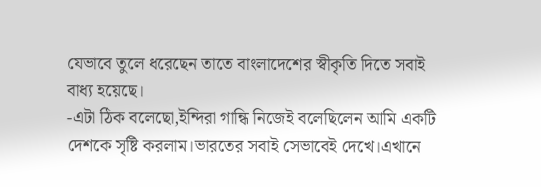যেভাবে তুলে ধরেছেন তাতে বাংলাদেশের স্বীকৃতি দিতে সবাই বাধ্য হয়েছে।
-এটা ঠিক বলেছো,ইন্দিরা গান্ধি নিজেই বলেছিলেন আমি একটি দেশকে সৃষ্টি করলাম।ভারতের সবাই সেভাবেই দেখে।এখানে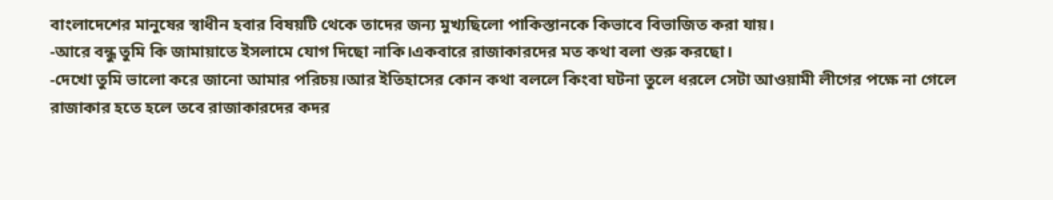বাংলাদেশের মানুষের স্বাধীন হবার বিষয়টি থেকে তাদের জন্য মুখ্যছিলো পাকিস্তানকে কিভাবে বিভাজিত করা যায়।
-আরে বন্ধু তুমি কি জামায়াতে ইসলামে যোগ দিছো নাকি।একবারে রাজাকারদের মত কথা বলা শুরু করছো।
-দেখো তুমি ভালো করে জানো আমার পরিচয়।আর ইতিহাসের কোন কথা বললে কিংবা ঘটনা তুলে ধরলে সেটা আওয়ামী লীগের পক্ষে না গেলে রাজাকার হতে হলে তবে রাজাকারদের কদর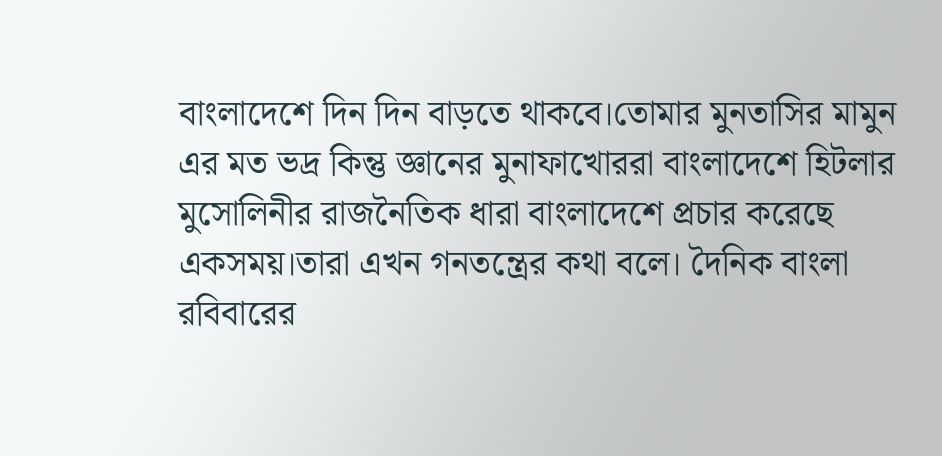বাংলাদেশে দিন দিন বাড়তে থাকবে।তোমার মুনতাসির মামুন এর মত ভদ্র কিন্তু জ্ঞানের মুনাফাখোররা বাংলাদেশে হিটলার মুসোলিনীর রাজনৈতিক ধারা বাংলাদেশে প্রচার করেছে একসময়।তারা এখন গনতন্ত্রের কথা বলে। দৈনিক বাংলা রবিবারের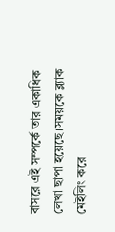বাসরে এই সম্পর্কে তার একাধিক লেখা ছাপা হয়েছে।সময়কে ব্ল্যাক মেইলিং করে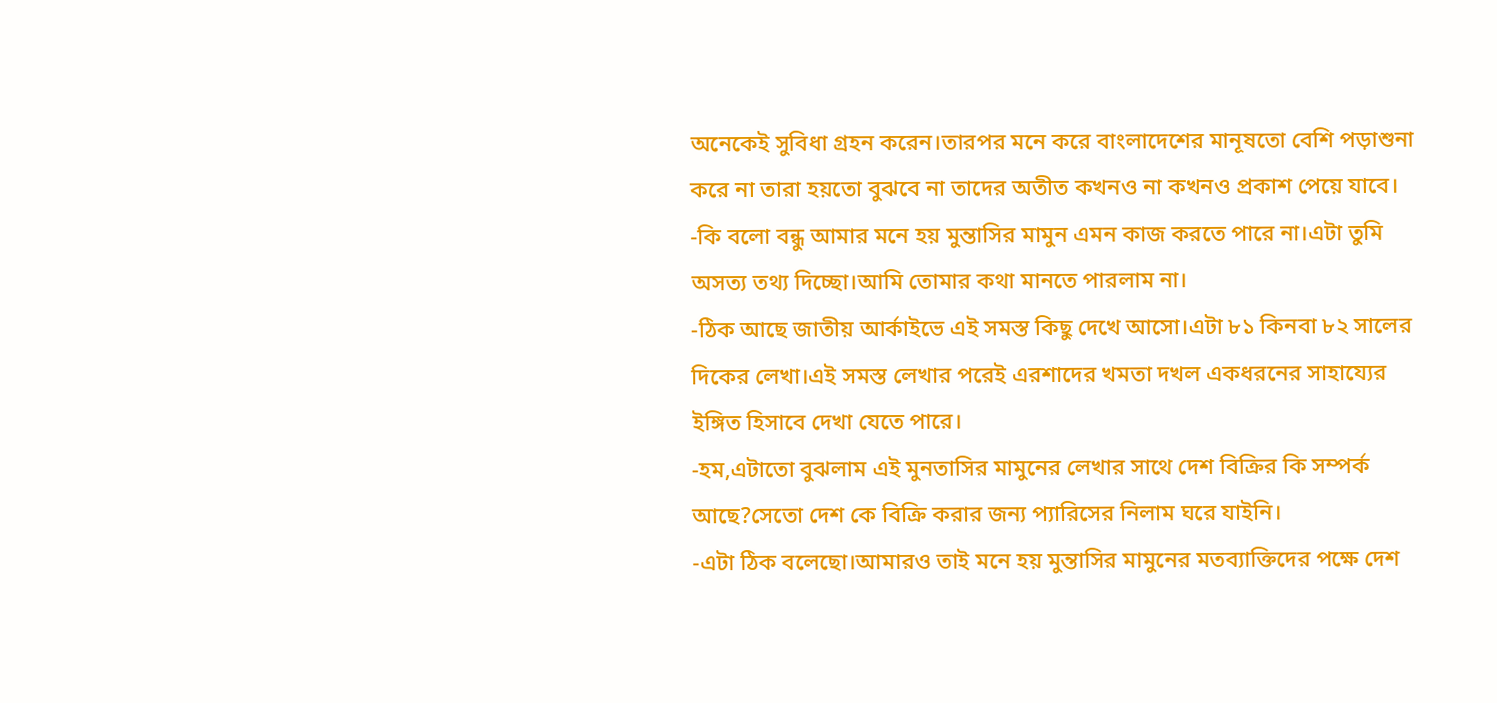অনেকেই সুবিধা গ্রহন করেন।তারপর মনে করে বাংলাদেশের মানূষতো বেশি পড়াশুনা করে না তারা হয়তো বুঝবে না তাদের অতীত কখনও না কখনও প্রকাশ পেয়ে যাবে।
-কি বলো বন্ধু আমার মনে হয় মুন্তাসির মামুন এমন কাজ করতে পারে না।এটা তুমি অসত্য তথ্য দিচ্ছো।আমি তোমার কথা মানতে পারলাম না।
-ঠিক আছে জাতীয় আর্কাইভে এই সমস্ত কিছু দেখে আসো।এটা ৮১ কিনবা ৮২ সালের দিকের লেখা।এই সমস্ত লেখার পরেই এরশাদের খমতা দখল একধরনের সাহায্যের ইঙ্গিত হিসাবে দেখা যেতে পারে।
-হম,এটাতো বুঝলাম এই মুনতাসির মামুনের লেখার সাথে দেশ বিক্রির কি সম্পর্ক আছে?সেতো দেশ কে বিক্রি করার জন্য প্যারিসের নিলাম ঘরে যাইনি।
-এটা ঠিক বলেছো।আমারও তাই মনে হয় মুন্তাসির মামুনের মতব্যাক্তিদের পক্ষে দেশ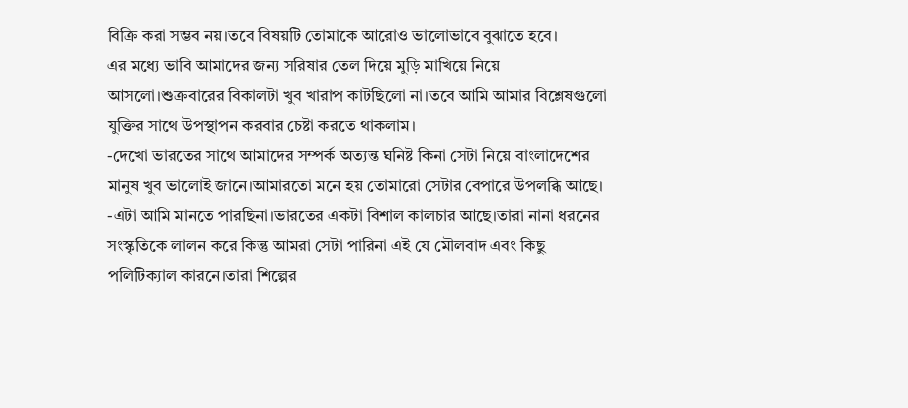বিক্রি করা সম্ভব নয়।তবে বিষয়টি তোমাকে আরোও ভালোভাবে বুঝাতে হবে।
এর মধ্যে ভাবি আমাদের জন্য সরিষার তেল দিয়ে মুড়ি মাখিয়ে নিয়ে আসলো।শুক্রবারের বিকালটা খুব খারাপ কাটছিলো না।তবে আমি আমার বিশ্লেষগুলো যুক্তির সাথে উপস্থাপন করবার চেষ্টা করতে থাকলাম।
-দেখো ভারতের সাথে আমাদের সম্পর্ক অত্যন্ত ঘনিষ্ট কিনা সেটা নিয়ে বাংলাদেশের মানুষ খুব ভালোই জানে।আমারতো মনে হয় তোমারো সেটার বেপারে উপলব্ধি আছে।
-এটা আমি মানতে পারছিনা।ভারতের একটা বিশাল কালচার আছে।তারা নানা ধরনের সংস্কৃতিকে লালন করে কিন্তু আমরা সেটা পারিনা এই যে মৌলবাদ এবং কিছু পলিটিক্যাল কারনে।তারা শিল্পের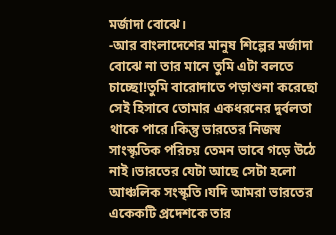মর্জাদা বোঝে।
-আর বাংলাদেশের মানুষ শিল্পের মর্জাদা বোঝে না তার মানে তুমি এটা বলতে চাচ্ছো!তুমি বারোদাতে পড়াশুনা করেছো সেই হিসাবে তোমার একধরনের দুর্বলতা থাকে পারে।কিন্তু ভারতের নিজস্ব সাংস্কৃতিক পরিচয় তেমন ভাবে গড়ে উঠে নাই।ভারতের যেটা আছে সেটা হলো আঞ্চলিক সংস্কৃতি।যদি আমরা ভারতের একেকটি প্রদেশকে তার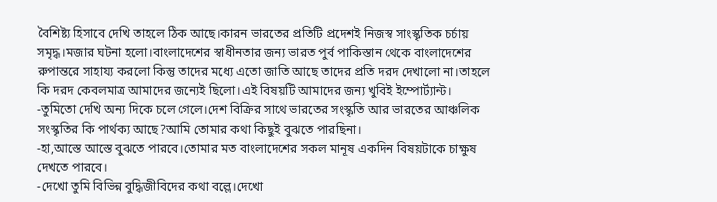বৈশিষ্ট্য হিসাবে দেখি তাহলে ঠিক আছে।কারন ভারতের প্রতিটি প্রদেশই নিজস্ব সাংস্কৃতিক চর্চায় সমৃদ্ধ।মজার ঘটনা হলো।বাংলাদেশের স্বাধীনতার জন্য ভারত পুর্ব পাকিস্তান থেকে বাংলাদেশের রুপান্তরে সাহায্য করলো কিন্তু তাদের মধ্যে এতো জাতি আছে তাদের প্রতি দরদ দেখালো না।তাহলে কি দরদ কেবলমাত্র আমাদের জন্যেই ছিলো।এই বিষয়টি আমাদের জন্য খুবিই ইম্পোর্ট্যান্ট।
-তুমিতো দেখি অন্য দিকে চলে গেলে।দেশ বিক্রির সাথে ভারতের সংস্কৃতি আর ভারতের আঞ্চলিক সংস্কৃতির কি পার্থক্য আছে?আমি তোমার কথা কিছুই বুঝতে পারছিনা।
-হা,আস্তে আস্তে বুঝতে পারবে।তোমার মত বাংলাদেশের সকল মানূষ একদিন বিষয়টাকে চাক্ষুষ দেখতে পারবে।
-দেখো তুমি বিভিন্ন বুদ্ধিজীবিদের কথা বল্লে।দেখো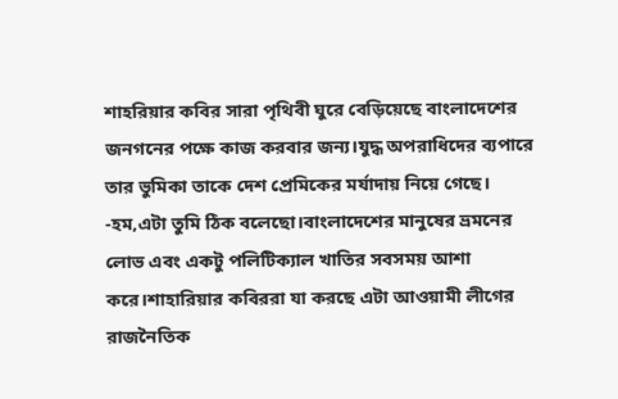শাহরিয়ার কবির সারা পৃথিবী ঘুরে বেড়িয়েছে বাংলাদেশের জনগনের পক্ষে কাজ করবার জন্য।যুদ্ধ অপরাধিদের ব্যপারে তার ভুমিকা তাকে দেশ প্রেমিকের মর্যাদায় নিয়ে গেছে।
-হম,এটা তুমি ঠিক বলেছো।বাংলাদেশের মানুষের ভ্রমনের লোভ এবং একটু পলিটিক্যাল খাতির সবসময় আশা করে।শাহারিয়ার কবিররা যা করছে এটা আওয়ামী লীগের রাজনৈতিক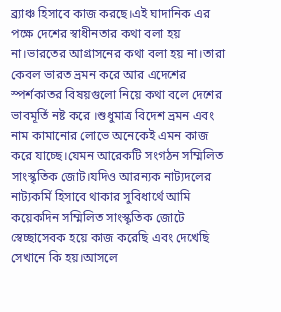ব্র্যাঞ্চ হিসাবে কাজ করছে।এই ঘাদানিক এর পক্ষে দেশের স্বাধীনতার কথা বলা হয় না।ভারতের আগ্রাসনের কথা বলা হয় না।তারা কেবল ভারত ভ্রমন করে আর এদেশের স্পর্শকাতর বিষয়গুলো নিয়ে কথা বলে দেশের ভাবমূর্তি নষ্ট করে ।শুধুমাত্র বিদেশ ভ্রমন এবং নাম কামানোর লোভে অনেকেই এমন কাজ করে যাচ্ছে।যেমন আরেকটি সংগঠন সম্মিলিত সাংস্কৃতিক জোট।যদিও আরন্যক নাট্যদলের নাট্যকর্মি হিসাবে থাকার সুবিধার্থে আমি কয়েকদিন সম্মিলিত সাংস্কৃতিক জোটে স্বেচ্ছাসেবক হয়ে কাজ করেছি এবং দেখেছি সেখানে কি হয়।আসলে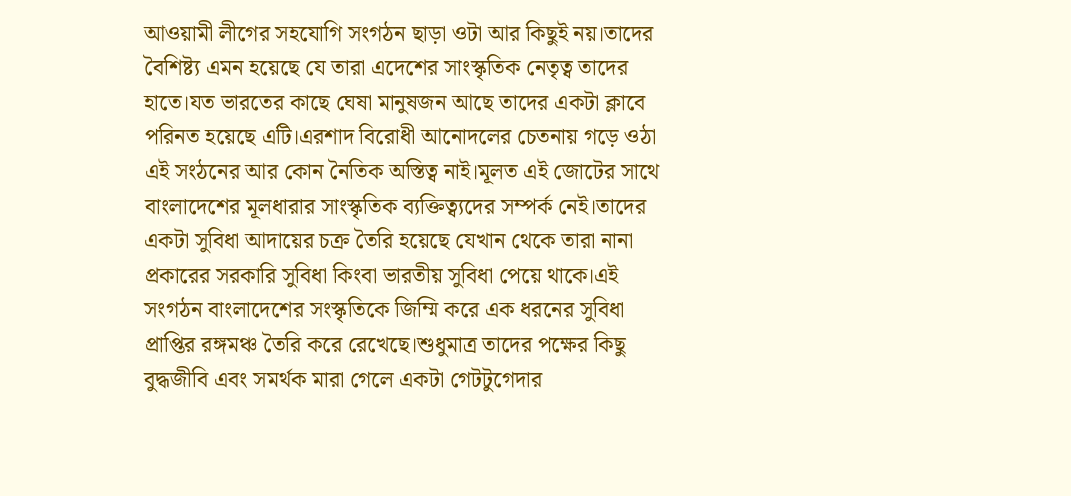আওয়ামী লীগের সহযোগি সংগঠন ছাড়া ওটা আর কিছুই নয়।তাদের বৈশিষ্ট্য এমন হয়েছে যে তারা এদেশের সাংস্কৃতিক নেতৃত্ব তাদের হাতে।যত ভারতের কাছে ঘেষা মানুষজন আছে তাদের একটা ক্লাবে পরিনত হয়েছে এটি।এরশাদ বিরোধী আনোদলের চেতনায় গড়ে ওঠা এই সংঠনের আর কোন নৈতিক অস্তিত্ব নাই।মূলত এই জোটের সাথে বাংলাদেশের মূলধারার সাংস্কৃতিক ব্যক্তিত্ব্যদের সম্পর্ক নেই।তাদের একটা সুবিধা আদায়ের চক্র তৈরি হয়েছে যেখান থেকে তারা নানা প্রকারের সরকারি সুবিধা কিংবা ভারতীয় সুবিধা পেয়ে থাকে।এই সংগঠন বাংলাদেশের সংস্কৃতিকে জিম্মি করে এক ধরনের সুবিধা প্রাপ্তির রঙ্গমঞ্চ তৈরি করে রেখেছে।শুধুমাত্র তাদের পক্ষের কিছু বুদ্ধজীবি এবং সমর্থক মারা গেলে একটা গেটটুগেদার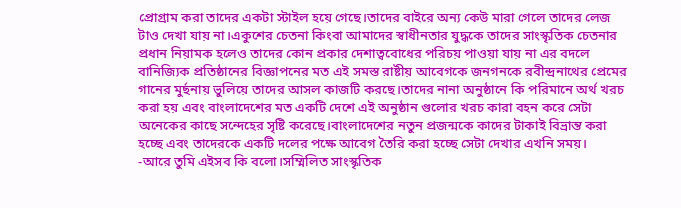প্রোগ্রাম করা তাদের একটা স্টাইল হয়ে গেছে।তাদের বাইরে অন্য কেউ মারা গেলে তাদের লেজ টাও দেখা যায় না।একুশের চেতনা কিংবা আমাদের স্বাধীনতার যুদ্ধকে তাদের সাংস্কৃতিক চেতনার প্রধান নিয়ামক হলেও তাদের কোন প্রকার দেশাত্ববোধের পরিচয় পাওয়া যায় না এর বদলে বানিজ্যিক প্রতিষ্ঠানের বিজ্ঞাপনের মত এই সমস্ত রাষ্টীয় আবেগকে জনগনকে রবীন্দ্রনাথের প্রেমের গানের মুর্ছনায় ভুলিয়ে তাদের আসল কাজটি করছে।তাদের নানা অনুষ্ঠানে কি পরিমানে অর্থ খরচ করা হয় এবং বাংলাদেশের মত একটি দেশে এই অনুষ্ঠান গুলোর খরচ কারা বহন করে সেটা অনেকের কাছে সন্দেহের সৃষ্টি করেছে।বাংলাদেশের নতুন প্রজন্মকে কাদের টাকাই বিভ্রান্ত করা হচ্ছে এবং তাদেরকে একটি দলের পক্ষে আবেগ তৈরি করা হচ্ছে সেটা দেখার এখনি সময়।
-আরে তুমি এইসব কি বলো।সম্মিলিত সাংস্কৃতিক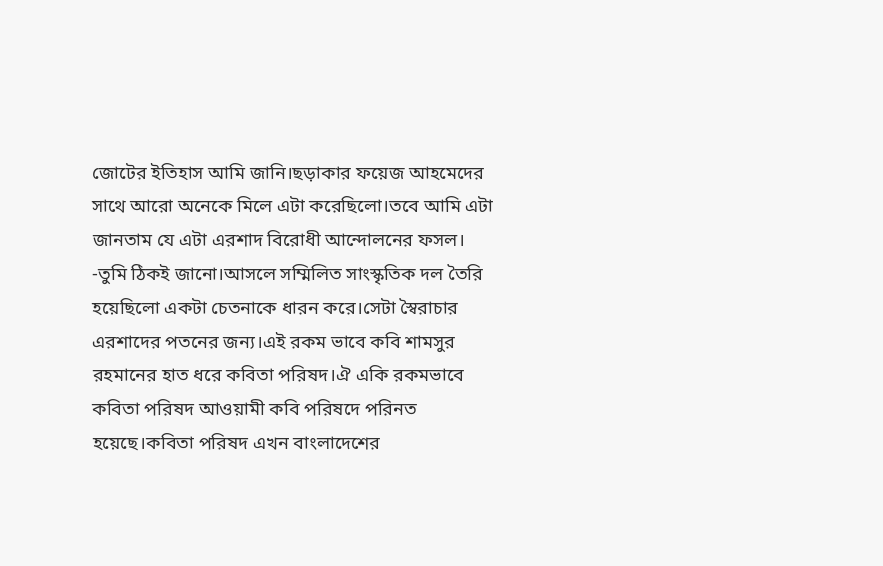জোটের ইতিহাস আমি জানি।ছড়াকার ফয়েজ আহমেদের সাথে আরো অনেকে মিলে এটা করেছিলো।তবে আমি এটা জানতাম যে এটা এরশাদ বিরোধী আন্দোলনের ফসল।
-তুমি ঠিকই জানো।আসলে সম্মিলিত সাংস্কৃতিক দল তৈরি হয়েছিলো একটা চেতনাকে ধারন করে।সেটা স্বৈরাচার এরশাদের পতনের জন্য।এই রকম ভাবে কবি শামসুর রহমানের হাত ধরে কবিতা পরিষদ।ঐ একি রকমভাবে কবিতা পরিষদ আওয়ামী কবি পরিষদে পরিনত হয়েছে।কবিতা পরিষদ এখন বাংলাদেশের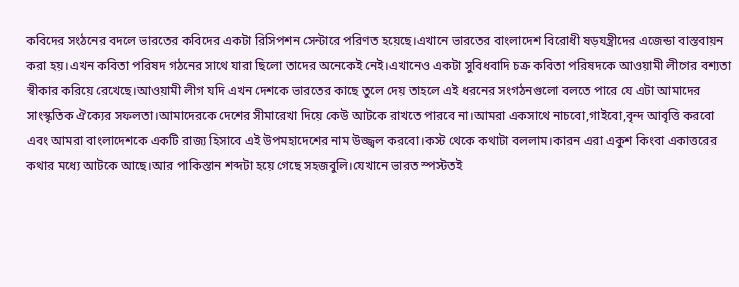কবিদের সংঠনের বদলে ভারতের কবিদের একটা রিসিপশন সেন্টারে পরিণত হয়েছে।এখানে ভারতের বাংলাদেশ বিরোধী ষড়যন্ত্রীদের এজেন্ডা বাস্তবায়ন করা হয়।এখন কবিতা পরিষদ গঠনের সাথে যারা ছিলো তাদের অনেকেই নেই।এখানেও একটা সুবিধবাদি চক্র কবিতা পরিষদকে আওয়ামী লীগের বশ্যতা স্বীকার করিয়ে রেখেছে।আওয়ামী লীগ যদি এখন দেশকে ভারতের কাছে তুলে দেয় তাহলে এই ধরনের সংগঠনগুলো বলতে পারে যে এটা আমাদের সাংস্কৃতিক ঐক্যের সফলতা।আমাদেরকে দেশের সীমারেখা দিয়ে কেউ আটকে রাখতে পারবে না।আমরা একসাথে নাচবো,গাইবো,বৃন্দ আবৃত্তি করবো এবং আমরা বাংলাদেশকে একটি রাজ্য হিসাবে এই উপমহাদেশের নাম উজ্জ্বল করবো।কস্ট থেকে কথাটা বললাম।কারন এরা একুশ কিংবা একাত্তরের কথার মধ্যে আটকে আছে।আর পাকিস্তান শব্দটা হয়ে গেছে সহজবুলি।যেখানে ভারত স্পস্টতই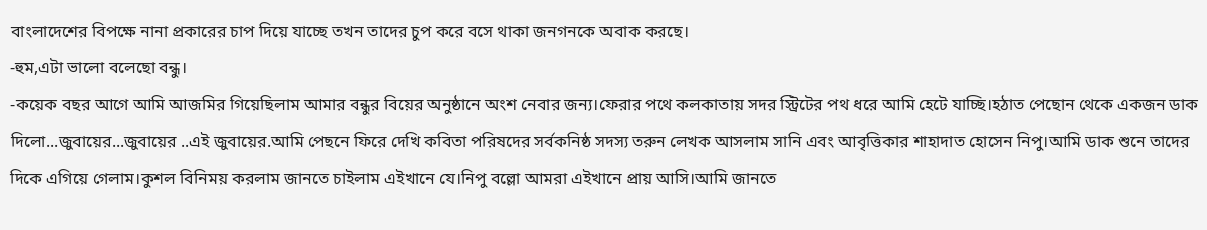বাংলাদেশের বিপক্ষে নানা প্রকারের চাপ দিয়ে যাচ্ছে তখন তাদের চুপ করে বসে থাকা জনগনকে অবাক করছে।
-হুম,এটা ভালো বলেছো বন্ধু।
-কয়েক বছর আগে আমি আজমির গিয়েছিলাম আমার বন্ধুর বিয়ের অনুষ্ঠানে অংশ নেবার জন্য।ফেরার পথে কলকাতায় সদর স্ট্রিটের পথ ধরে আমি হেটে যাচ্ছি।হঠাত পেছোন থেকে একজন ডাক দিলো...জুবায়ের...জুবায়ের ..এই জুবায়ের.আমি পেছনে ফিরে দেখি কবিতা পরিষদের সর্বকনিষ্ঠ সদস্য তরুন লেখক আসলাম সানি এবং আবৃত্তিকার শাহাদাত হোসেন নিপু।আমি ডাক শুনে তাদের দিকে এগিয়ে গেলাম।কুশল বিনিময় করলাম জানতে চাইলাম এইখানে যে।নিপু বল্লো আমরা এইখানে প্রায় আসি।আমি জানতে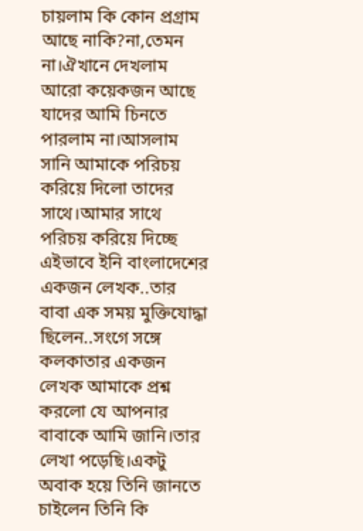চায়লাম কি কোন প্রগ্রাম আছে নাকি?না,তেমন না।ঐখানে দেখলাম আরো কয়েকজন আছে যাদের আমি চিনতে পারলাম না।আসলাম সানি আমাকে পরিচয় করিয়ে দিলো তাদের সাথে।আমার সাথে পরিচয় করিয়ে দিচ্ছে এইভাবে ইনি বাংলাদেশের একজন লেখক..তার বাবা এক সময় মুক্তিযোদ্ধা ছিলেন..সংগে সঙ্গে কলকাতার একজন লেখক আমাকে প্রশ্ন করলো যে আপনার বাবাকে আমি জানি।তার লেখা পড়েছি।একটু অবাক হয়ে তিনি জানতে চাইলেন তিনি কি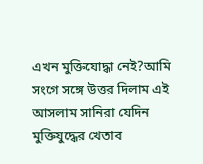এখন মুক্তিযোদ্ধা নেই?আমি সংগে সঙ্গে উত্তর দিলাম এই আসলাম সানিরা যেদিন মুক্তিযুদ্ধের খেতাব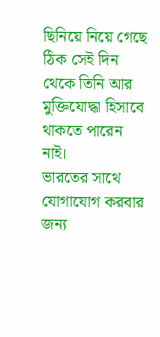ছিনিয়ে নিয়ে গেছে ঠিক সেই দিন থেকে তিনি আর মুক্তিযোদ্ধা হিসাবে থাকতে পারেন নাই।
ভারতের সাথে যোগাযোগ করবার জন্য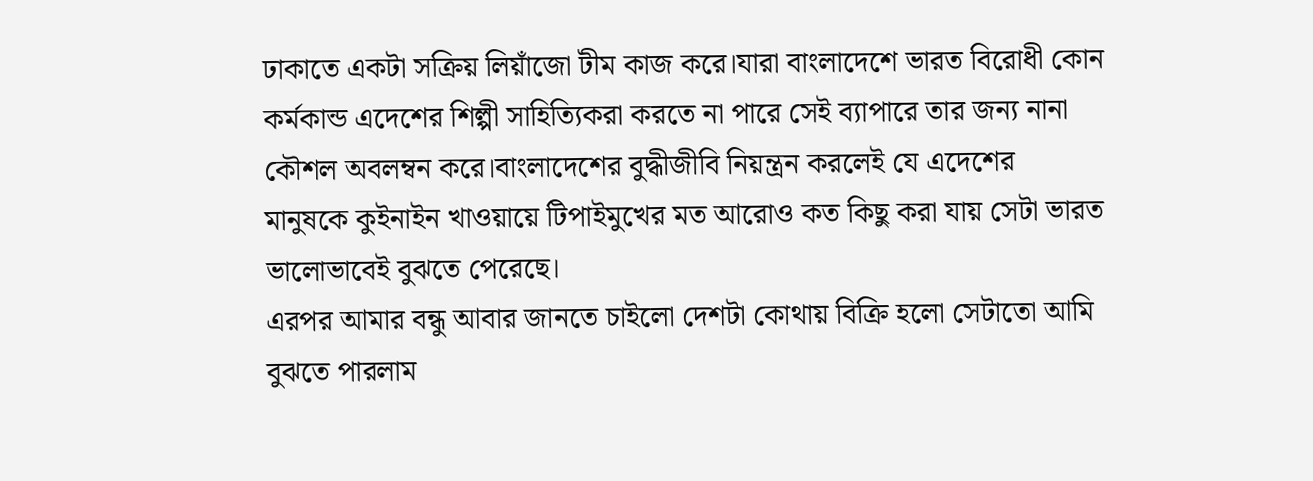ঢাকাতে একটা সক্রিয় লিয়াঁজো টীম কাজ করে।যারা বাংলাদেশে ভারত বিরোধী কোন কর্মকান্ড এদেশের শিল্পী সাহিত্যিকরা করতে না পারে সেই ব্যাপারে তার জন্য নানা কৌশল অবলম্বন করে।বাংলাদেশের বুদ্ধীজীবি নিয়ন্ত্রন করলেই যে এদেশের মানুষকে কুইনাইন খাওয়ায়ে টিপাইমুখের মত আরোও কত কিছু করা যায় সেটা ভারত ভালোভাবেই বুঝতে পেরেছে।
এরপর আমার বন্ধু আবার জানতে চাইলো দেশটা কোথায় বিক্রি হলো সেটাতো আমি বুঝতে পারলাম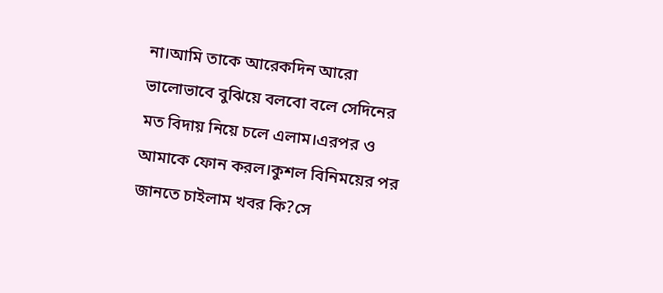না।আমি তাকে আরেকদিন আরো ভালোভাবে বুঝিয়ে বলবো বলে সেদিনের মত বিদায় নিয়ে চলে এলাম।এরপর ও আমাকে ফোন করল।কুশল বিনিময়ের পর জানতে চাইলাম খবর কি?সে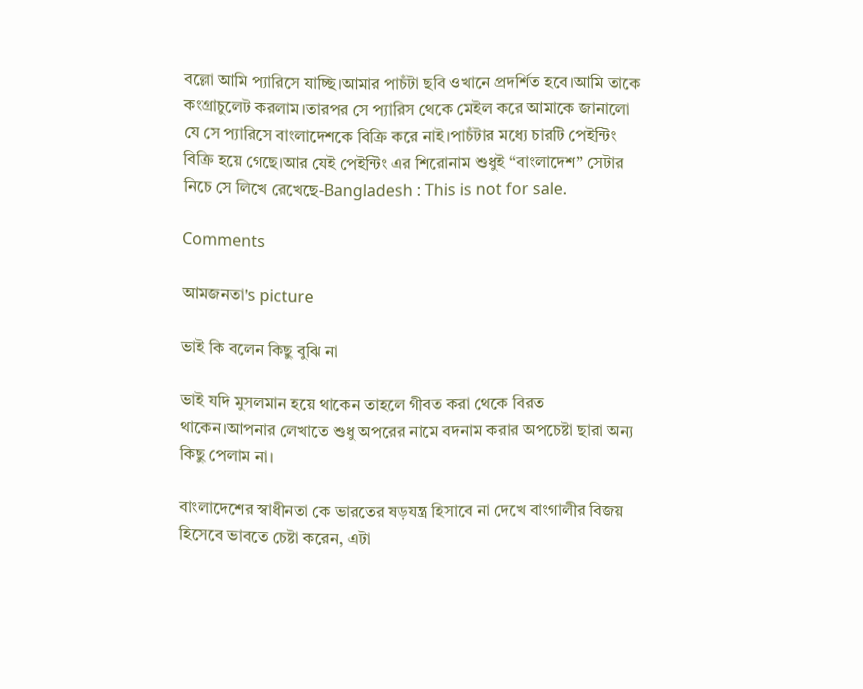বল্লো আমি প্যারিসে যাচ্ছি।আমার পাচঁটা ছবি ওখানে প্রদর্শিত হবে।আমি তাকে কংগ্রাচুলেট করলাম।তারপর সে প্যারিস থেকে মেইল করে আমাকে জানালো যে সে প্যারিসে বাংলাদেশকে বিক্রি করে নাই।পাচঁটার মধ্যে চারটি পেইন্টিং বিক্রি হয়ে গেছে।আর যেই পেইন্টিং এর শিরোনাম শুধুই “বাংলাদেশ” সেটার নিচে সে লিখে রেখেছে-Bangladesh : This is not for sale.

Comments

আমজনতা's picture

ভাই কি বলেন কিছু বুঝি না

ভাই যদি মুসলমান হয়ে থাকেন তাহলে গীবত করা থেকে বিরত থাকেন।আপনার লেখাতে শুধু অপরের নামে বদনাম করার অপচেষ্টা ছারা অন্য কিছু পেলাম না।

বাংলাদেশের স্বাধীনতা কে ভারতের ষড়যন্ত্র হিসাবে না দেখে বাংগালীর বিজয় হিসেবে ভাবতে চেষ্টা করেন, এটা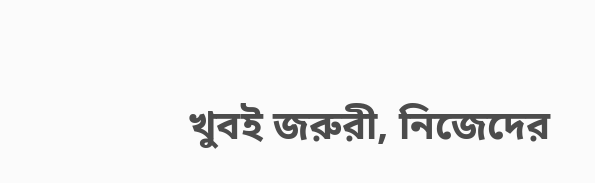খুবই জরুরী, নিজেদের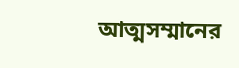আত্মসম্মানের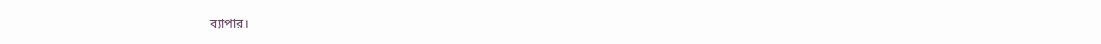ব্যাপার।